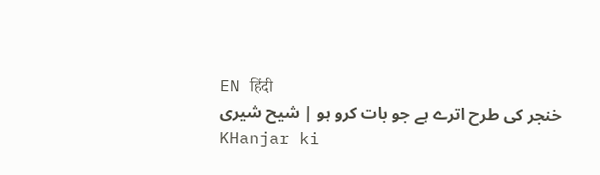EN हिंदी
خنجر کی طرح اترے ہے جو بات کرو ہو | شیح شیری
KHanjar ki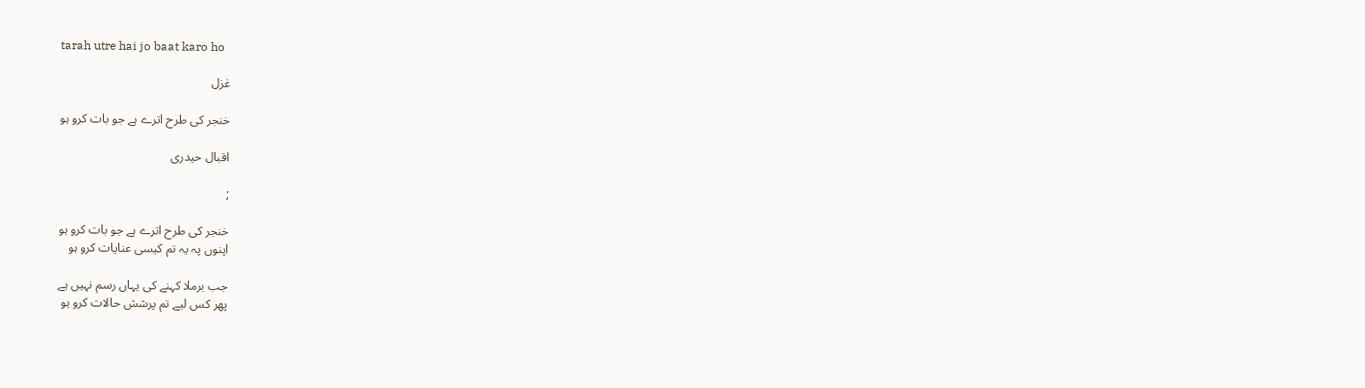tarah utre hai jo baat karo ho

غزل

خنجر کی طرح اترے ہے جو بات کرو ہو

اقبال حیدری

;

خنجر کی طرح اترے ہے جو بات کرو ہو
اپنوں پہ یہ تم کیسی عنایات کرو ہو

جب برملا کہنے کی یہاں رسم نہیں ہے
پھر کس لیے تم پرشش حالات کرو ہو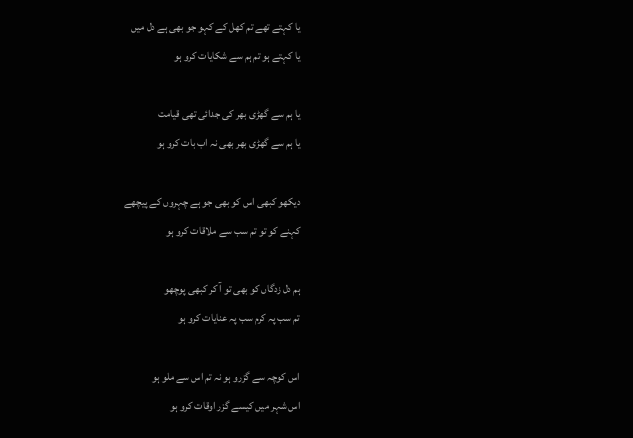یا کہتے تھے تم کھل کے کہو جو بھی ہے دل میں
یا کہتے ہو تم ہم سے شکایات کرو ہو

یا ہم سے گھڑی بھر کی جدائی تھی قیامت
یا ہم سے گھڑی بھر بھی نہ اب بات کرو ہو

دیکھو کبھی اس کو بھی جو ہے چہروں کے پیچھے
کہنے کو تو تم سب سے ملاقات کرو ہو

ہم دل زدگاں کو بھی تو آ کر کبھی پوچھو
تم سب پہ کرم سب پہ عنایات کرو ہو

اس کوچہ سے گزرو ہو نہ تم اس سے ملو ہو
اس شہر میں کیسے گزر اوقات کرو ہو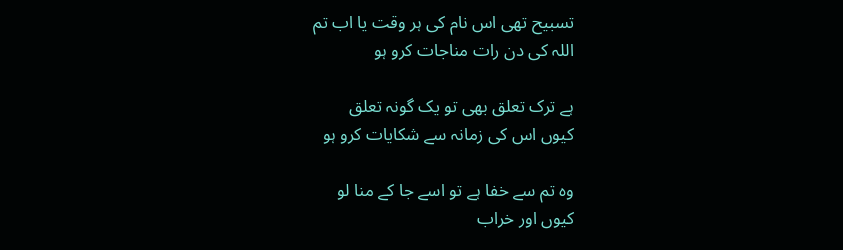تسبیح تھی اس نام کی ہر وقت یا اب تم
اللہ کی دن رات مناجات کرو ہو

ہے ترک تعلق بھی تو یک گونہ تعلق
کیوں اس کی زمانہ سے شکایات کرو ہو

وہ تم سے خفا ہے تو اسے جا کے منا لو
کیوں اور خراب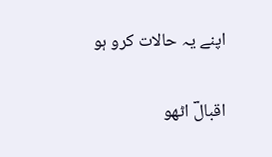اپنے یہ حالات کرو ہو

اقبالؔ اٹھو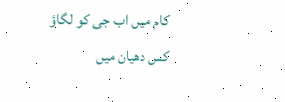کام میں اب جی کو لگاؤ
کس دھیان میں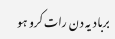برباد یہ دن رات کرو ہو